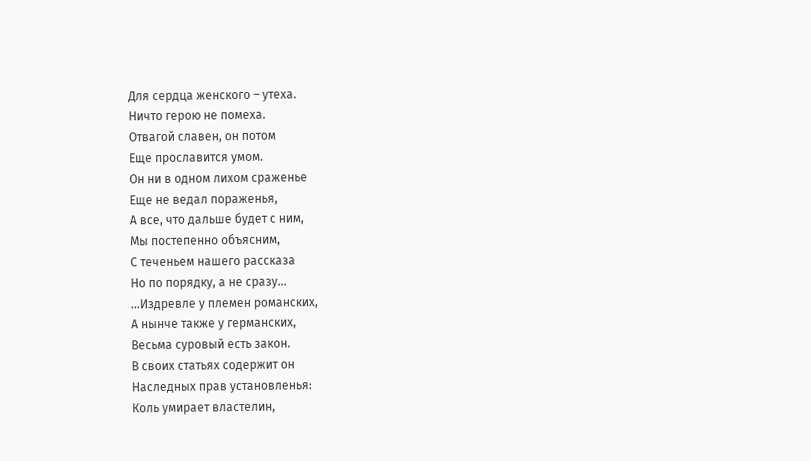Для сердца женского – утеха.
Ничто герою не помеха.
Отвагой славен, он потом
Еще прославится умом.
Он ни в одном лихом сраженье
Еще не ведал пораженья,
А все, что дальше будет с ним,
Мы постепенно объясним,
С теченьем нашего рассказа
Но по порядку, а не сразу...
...Издревле у племен романских,
А нынче также у германских,
Весьма суровый есть закон.
В своих статьях содержит он
Наследных прав установленья:
Коль умирает властелин,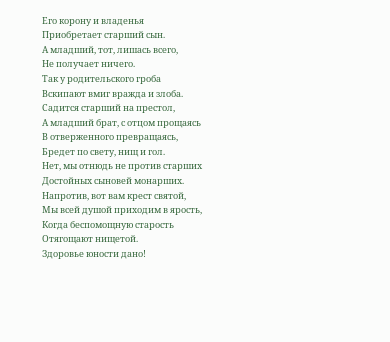Его корону и владенья
Приобретает старший сын.
А младший, тот, лишась всего,
Не получает ничего.
Так у родительского гроба
Вскипают вмиг вражда и злоба.
Садится старший на престол,
А младший брат, с отцом прощаясь
В отверженного превращаясь,
Бредет по свету, нищ и гол.
Нет, мы отнюдь не против старших
Достойных сыновей монарших.
Напротив, вот вам крест святой,
Мы всей душой приходим в ярость,
Когда беспомощную старость
Отягощают нищетой.
Здоровье юности дано!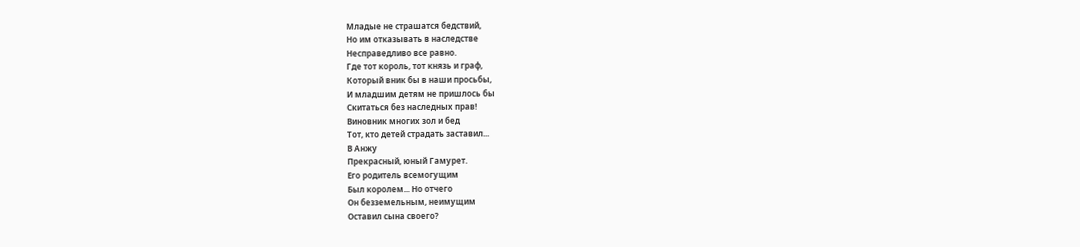Младые не страшатся бедствий,
Но им отказывать в наследстве
Несправедливо все равно.
Где тот король, тот князь и граф,
Который вник бы в наши просьбы,
И младшим детям не пришлось бы
Скитаться без наследных прав!
Виновник многих зол и бед
Тот, кто детей страдать заставил...
В Анжу
Прекрасный, юный Гамурет.
Его родитель всемогущим
Был королем... Но отчего
Он безземельным, неимущим
Оставил сына своего?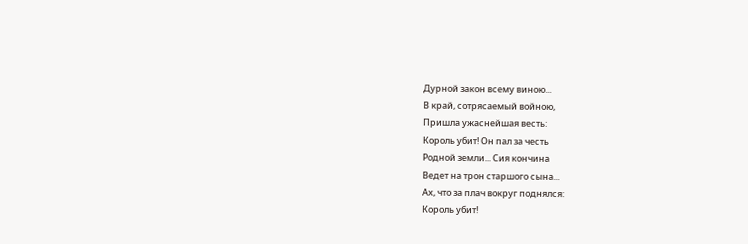Дурной закон всему виною...
В край, сотрясаемый войною,
Пришла ужаснейшая весть:
Король убит! Он пал за честь
Родной земли... Сия кончина
Ведет на трон старшого сына...
Ах, что за плач вокруг поднялся:
Король убит!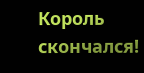Король скончался!